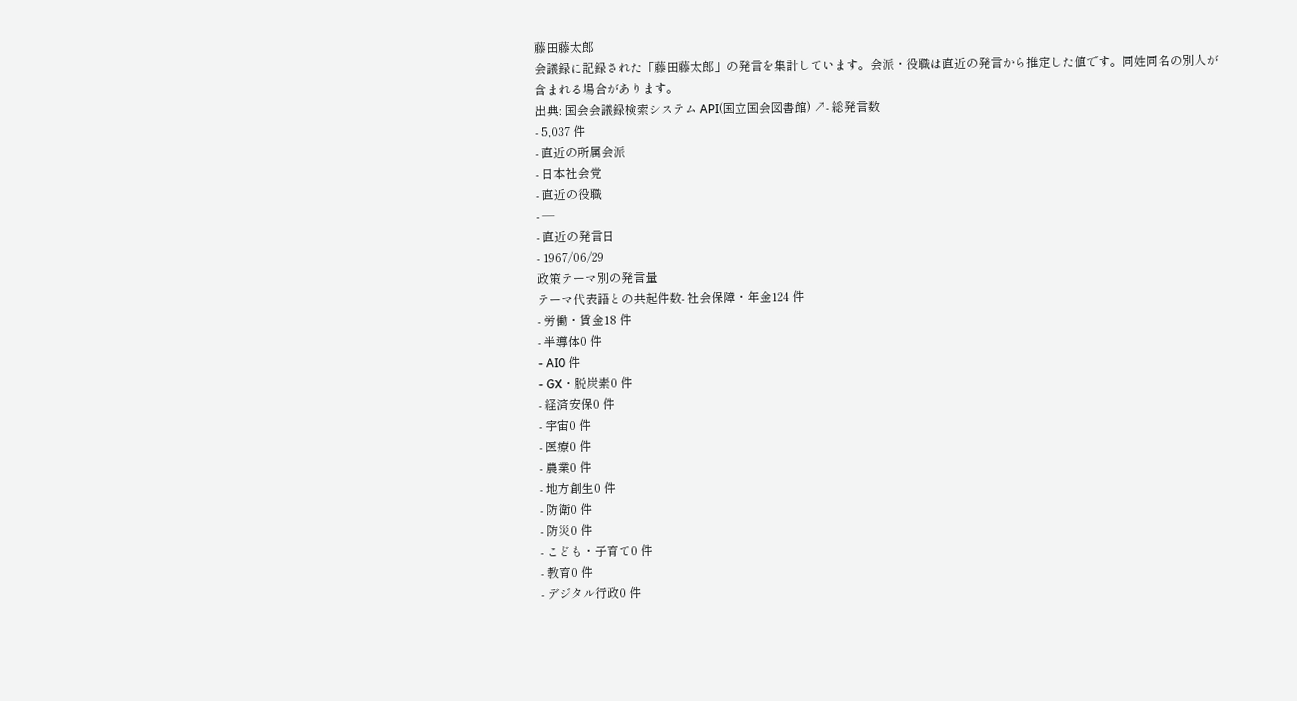藤田藤太郎
会議録に記録された「藤田藤太郎」の発言を集計しています。会派・役職は直近の発言から推定した値です。同姓同名の別人が含まれる場合があります。
出典: 国会会議録検索システム API(国立国会図書館) ↗- 総発言数
- 5,037 件
- 直近の所属会派
- 日本社会党
- 直近の役職
- —
- 直近の発言日
- 1967/06/29
政策テーマ別の発言量
テーマ代表語との共起件数- 社会保障・年金124 件
- 労働・賃金18 件
- 半導体0 件
- AI0 件
- GX・脱炭素0 件
- 経済安保0 件
- 宇宙0 件
- 医療0 件
- 農業0 件
- 地方創生0 件
- 防衛0 件
- 防災0 件
- こども・子育て0 件
- 教育0 件
- デジタル行政0 件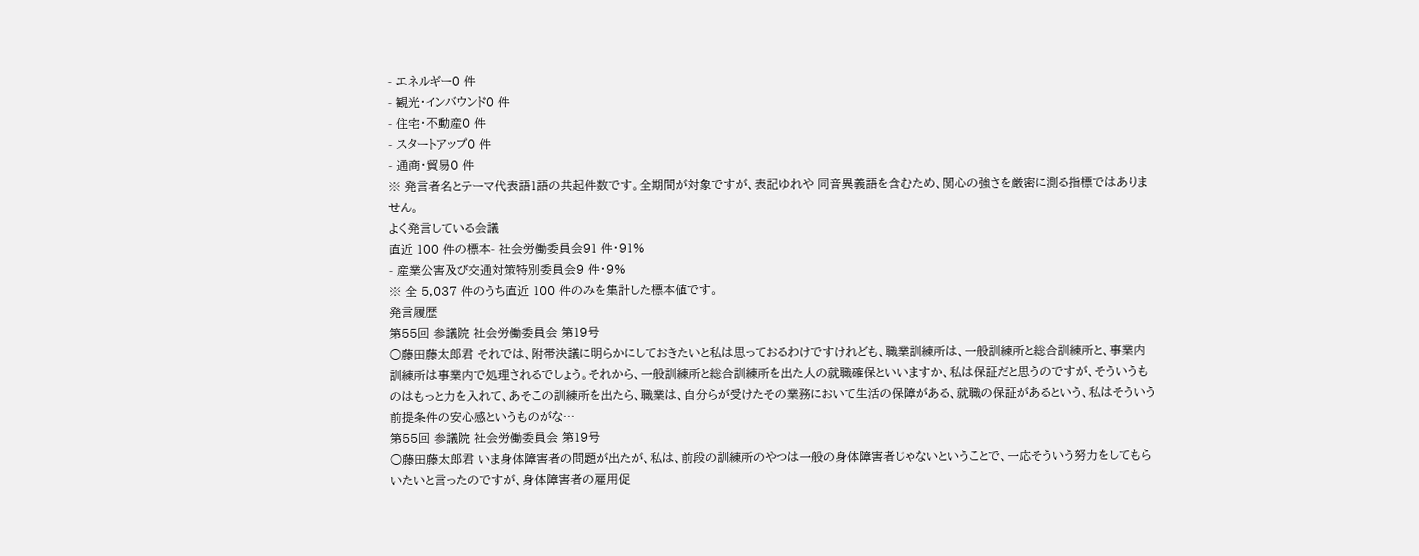- エネルギー0 件
- 観光・インバウンド0 件
- 住宅・不動産0 件
- スタートアップ0 件
- 通商・貿易0 件
※ 発言者名とテーマ代表語1語の共起件数です。全期間が対象ですが、表記ゆれや 同音異義語を含むため、関心の強さを厳密に測る指標ではありません。
よく発言している会議
直近 100 件の標本- 社会労働委員会91 件・91%
- 産業公害及び交通対策特別委員会9 件・9%
※ 全 5,037 件のうち直近 100 件のみを集計した標本値です。
発言履歴
第55回 参議院 社会労働委員会 第19号
○藤田藤太郎君 それでは、附帯決議に明らかにしておきたいと私は思っておるわけですけれども、職業訓練所は、一般訓練所と総合訓練所と、事業内訓練所は事業内で処理されるでしょう。それから、一般訓練所と総合訓練所を出た人の就職確保といいますか、私は保証だと思うのですが、そういうものはもっと力を入れて、あそこの訓練所を出たら、職業は、自分らが受けたその業務において生活の保障がある、就職の保証があるという、私はそういう前提条件の安心感というものがな…
第55回 参議院 社会労働委員会 第19号
○藤田藤太郎君 いま身体障害者の問題が出たが、私は、前段の訓練所のやつは一般の身体障害者じゃないということで、一応そういう努力をしてもらいたいと言ったのですが、身体障害者の雇用促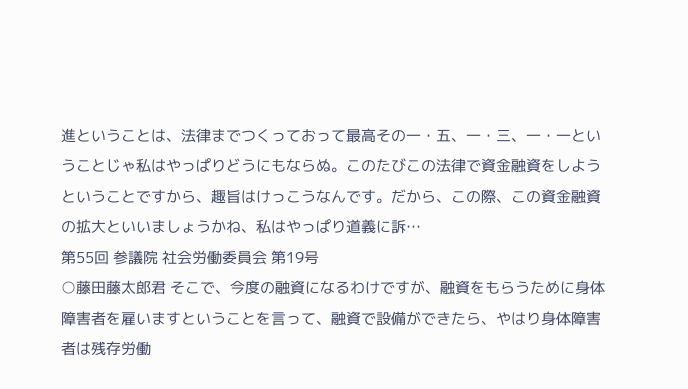進ということは、法律までつくっておって最高その一・五、一・三、一・一ということじゃ私はやっぱりどうにもならぬ。このたびこの法律で資金融資をしようということですから、趣旨はけっこうなんです。だから、この際、この資金融資の拡大といいましょうかね、私はやっぱり道義に訴…
第55回 参議院 社会労働委員会 第19号
○藤田藤太郎君 そこで、今度の融資になるわけですが、融資をもらうために身体障害者を雇いますということを言って、融資で設備ができたら、やはり身体障害者は残存労働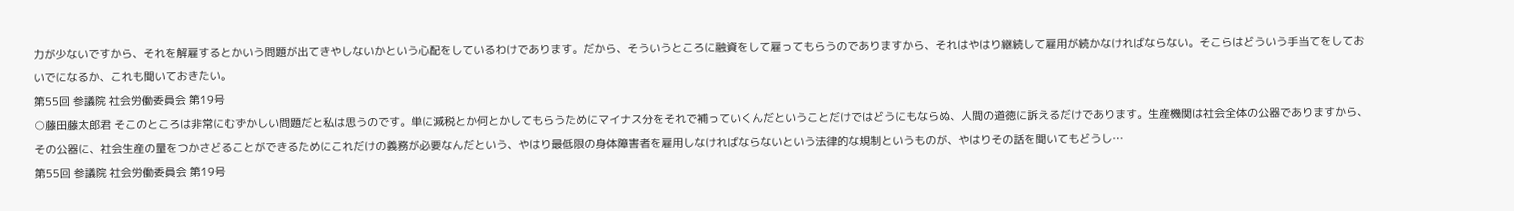力が少ないですから、それを解雇するとかいう問題が出てきやしないかという心配をしているわけであります。だから、そういうところに融資をして雇ってもらうのでありますから、それはやはり継続して雇用が続かなければならない。そこらはどういう手当てをしておいでになるか、これも聞いておきたい。
第55回 参議院 社会労働委員会 第19号
○藤田藤太郎君 そこのところは非常にむずかしい問題だと私は思うのです。単に減税とか何とかしてもらうためにマイナス分をそれで補っていくんだということだけではどうにもならぬ、人間の道徳に訴えるだけであります。生産機関は社会全体の公器でありますから、その公器に、社会生産の量をつかさどることができるためにこれだけの義務が必要なんだという、やはり最低限の身体障害者を雇用しなければならないという法律的な規制というものが、やはりその話を聞いてもどうし…
第55回 参議院 社会労働委員会 第19号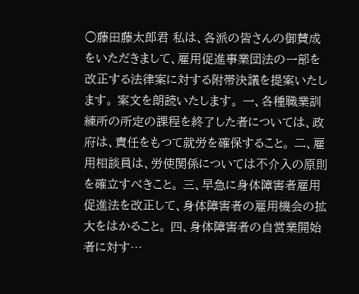○藤田藤太郎君 私は、各派の皆さんの御賛成をいただきまして、雇用促進事業団法の一部を改正する法律案に対する附帯決議を提案いたします。 案文を朗読いたします。 一、各種職業訓練所の所定の課程を終了した者については、政府は、責任をもつて就労を確保すること。 二、雇用相談員は、労使関係については不介入の原則を確立すべきこと。 三、早急に身体障害者雇用促進法を改正して、身体障害者の雇用機会の拡大をはかること。 四、身体障害者の自営業開始者に対す…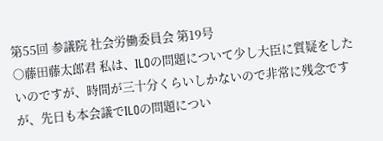第55回 参議院 社会労働委員会 第19号
○藤田藤太郎君 私は、ILOの問題について少し大臣に質疑をしたいのですが、時間が三十分くらいしかないので非常に残念ですが、先日も本会議でILOの問題につい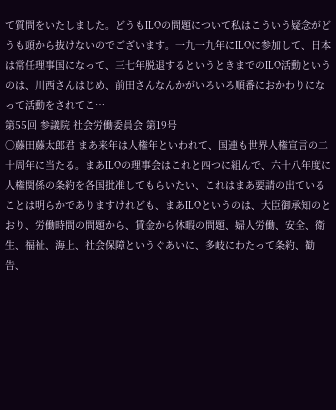て質問をいたしました。どうもILOの問題について私はこういう疑念がどうも頭から抜けないのでございます。一九一九年にILOに参加して、日本は常任理事国になって、三七年脱退するというときまでのILO活動というのは、川西さんはじめ、前田さんなんかがいろいろ順番におかわりになって活動をされてこ…
第55回 参議院 社会労働委員会 第19号
○藤田藤太郎君 まあ来年は人権年といわれて、国連も世界人権宣言の二十周年に当たる。まあILOの理事会はこれと四つに組んで、六十八年度に人権関係の条約を各国批准してもらいたい、これはまあ要請の出ていることは明らかでありますけれども、まあILOというのは、大臣御承知のとおり、労働時間の問題から、賃金から休暇の問題、婦人労働、安全、衛生、福祉、海上、社会保障というぐあいに、多岐にわたって条約、勧告、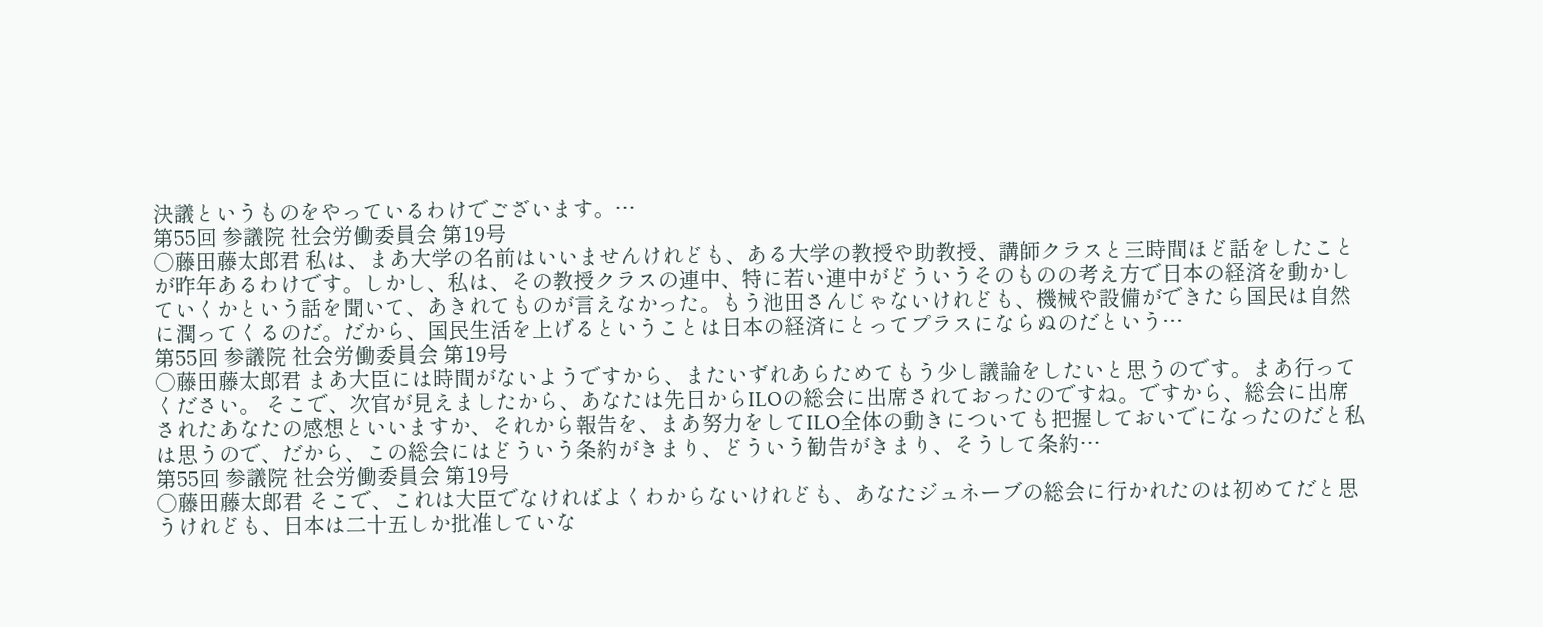決議というものをやっているわけでございます。…
第55回 参議院 社会労働委員会 第19号
○藤田藤太郎君 私は、まあ大学の名前はいいませんけれども、ある大学の教授や助教授、講師クラスと三時間ほど話をしたことが昨年あるわけです。しかし、私は、その教授クラスの連中、特に若い連中がどういうそのものの考え方で日本の経済を動かしていくかという話を聞いて、あきれてものが言えなかった。もう池田さんじゃないけれども、機械や設備ができたら国民は自然に潤ってくるのだ。だから、国民生活を上げるということは日本の経済にとってプラスにならぬのだという…
第55回 参議院 社会労働委員会 第19号
○藤田藤太郎君 まあ大臣には時間がないようですから、またいずれあらためてもう少し議論をしたいと思うのです。まあ行ってください。 そこで、次官が見えましたから、あなたは先日からILOの総会に出席されておったのですね。ですから、総会に出席されたあなたの感想といいますか、それから報告を、まあ努力をしてILO全体の動きについても把握しておいでになったのだと私は思うので、だから、この総会にはどういう条約がきまり、どういう勧告がきまり、そうして条約…
第55回 参議院 社会労働委員会 第19号
○藤田藤太郎君 そこで、これは大臣でなければよくわからないけれども、あなたジュネーブの総会に行かれたのは初めてだと思うけれども、日本は二十五しか批准していな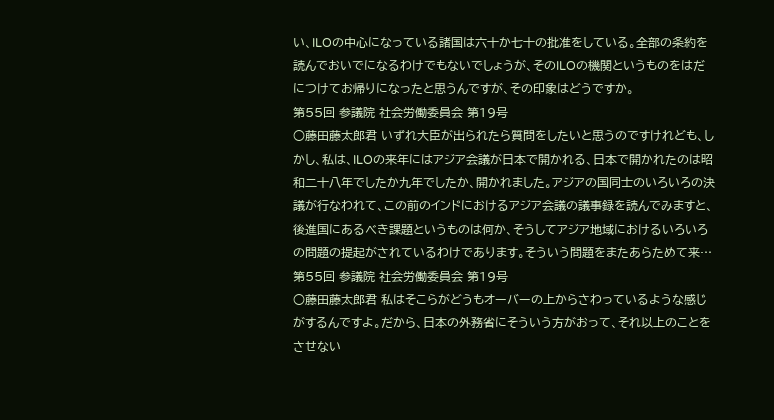い、ILOの中心になっている諸国は六十か七十の批准をしている。全部の条約を読んでおいでになるわけでもないでしょうが、そのILOの機関というものをはだにつけてお帰りになったと思うんですが、その印象はどうですか。
第55回 参議院 社会労働委員会 第19号
○藤田藤太郎君 いずれ大臣が出られたら質問をしたいと思うのですけれども、しかし、私は、ILOの来年にはアジア会議が日本で開かれる、日本で開かれたのは昭和二十八年でしたか九年でしたか、開かれました。アジアの国同士のいろいろの決議が行なわれて、この前のインドにおけるアジア会議の議事録を読んでみますと、後進国にあるべき課題というものは何か、そうしてアジア地域におけるいろいろの問題の提起がされているわけであります。そういう問題をまたあらためて来…
第55回 参議院 社会労働委員会 第19号
○藤田藤太郎君 私はそこらがどうもオーバーの上からさわっているような感じがするんですよ。だから、日本の外務省にそういう方がおって、それ以上のことをさせない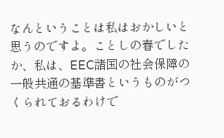なんということは私はおかしいと思うのですよ。ことしの春でしたか、私は、EEC諸国の社会保障の一般共通の基準書というものがつくられておるわけで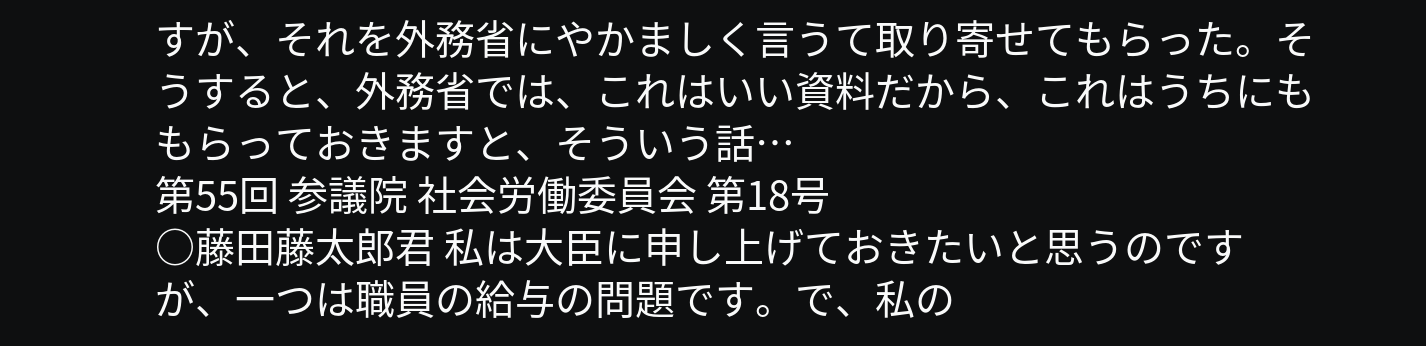すが、それを外務省にやかましく言うて取り寄せてもらった。そうすると、外務省では、これはいい資料だから、これはうちにももらっておきますと、そういう話…
第55回 参議院 社会労働委員会 第18号
○藤田藤太郎君 私は大臣に申し上げておきたいと思うのですが、一つは職員の給与の問題です。で、私の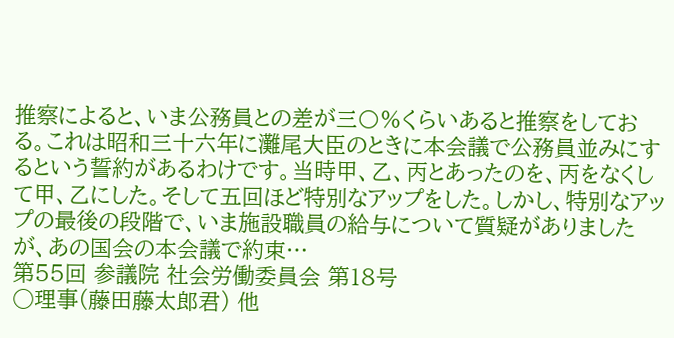推察によると、いま公務員との差が三〇%くらいあると推察をしておる。これは昭和三十六年に灘尾大臣のときに本会議で公務員並みにするという誓約があるわけです。当時甲、乙、丙とあったのを、丙をなくして甲、乙にした。そして五回ほど特別なアップをした。しかし、特別なアップの最後の段階で、いま施設職員の給与について質疑がありましたが、あの国会の本会議で約束…
第55回 参議院 社会労働委員会 第18号
○理事(藤田藤太郎君) 他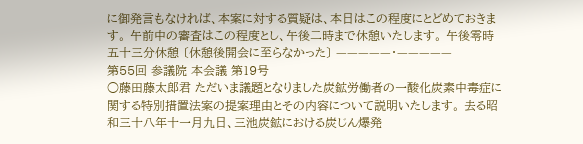に御発言もなければ、本案に対する質疑は、本日はこの程度にとどめておきます。 午前中の審査はこの程度とし、午後二時まで休憩いたします。 午後零時五十三分休憩 〔休憩後開会に至らなかった〕 —————・—————
第55回 参議院 本会議 第19号
○藤田藤太郎君 ただいま議題となりました炭鉱労働者の一酸化炭素中毒症に関する特別措置法案の提案理由とその内容について説明いたします。 去る昭和三十八年十一月九日、三池炭鉱における炭じん爆発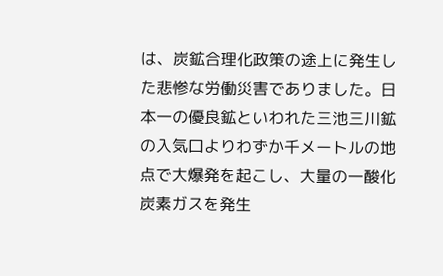は、炭鉱合理化政策の途上に発生した悲惨な労働災害でありました。日本一の優良鉱といわれた三池三川鉱の入気口よりわずか千メートルの地点で大爆発を起こし、大量の一酸化炭素ガスを発生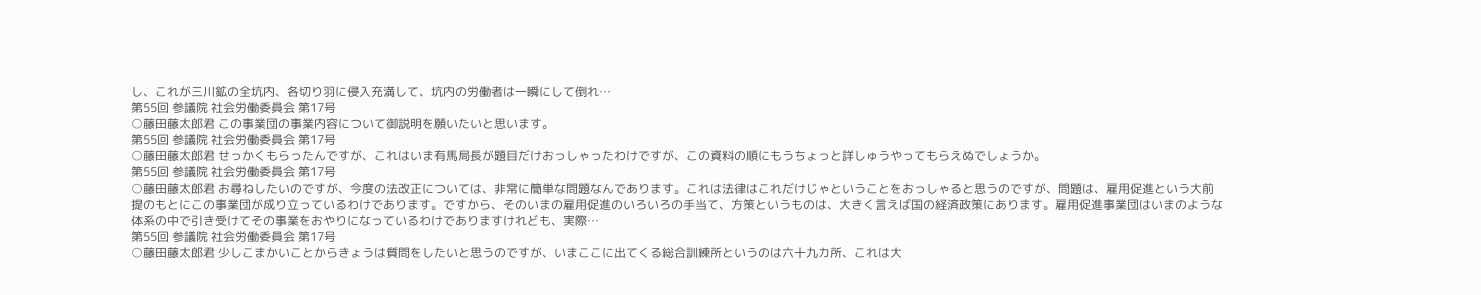し、これが三川鉱の全坑内、各切り羽に侵入充満して、坑内の労働者は一瞬にして倒れ…
第55回 参議院 社会労働委員会 第17号
○藤田藤太郎君 この事業団の事業内容について御説明を願いたいと思います。
第55回 参議院 社会労働委員会 第17号
○藤田藤太郎君 せっかくもらったんですが、これはいま有馬局長が題目だけおっしゃったわけですが、この資料の順にもうちょっと詳しゅうやってもらえぬでしょうか。
第55回 参議院 社会労働委員会 第17号
○藤田藤太郎君 お尋ねしたいのですが、今度の法改正については、非常に簡単な問題なんであります。これは法律はこれだけじゃということをおっしゃると思うのですが、問題は、雇用促進という大前提のもとにこの事業団が成り立っているわけであります。ですから、そのいまの雇用促進のいろいろの手当て、方策というものは、大きく言えば国の経済政策にあります。雇用促進事業団はいまのような体系の中で引き受けてその事業をおやりになっているわけでありますけれども、実際…
第55回 参議院 社会労働委員会 第17号
○藤田藤太郎君 少しこまかいことからきょうは質問をしたいと思うのですが、いまここに出てくる総合訓練所というのは六十九カ所、これは大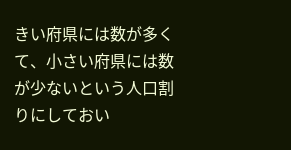きい府県には数が多くて、小さい府県には数が少ないという人口割りにしておい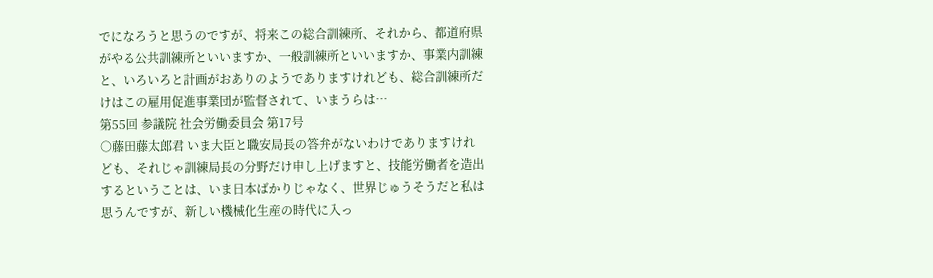でになろうと思うのですが、将来この総合訓練所、それから、都道府県がやる公共訓練所といいますか、一般訓練所といいますか、事業内訓練と、いろいろと計画がおありのようでありますけれども、総合訓練所だけはこの雇用促進事業団が監督されて、いまうらは…
第55回 参議院 社会労働委員会 第17号
○藤田藤太郎君 いま大臣と職安局長の答弁がないわけでありますけれども、それじゃ訓練局長の分野だけ申し上げますと、技能労働者を造出するということは、いま日本ばかりじゃなく、世界じゅうそうだと私は思うんですが、新しい機械化生産の時代に入っ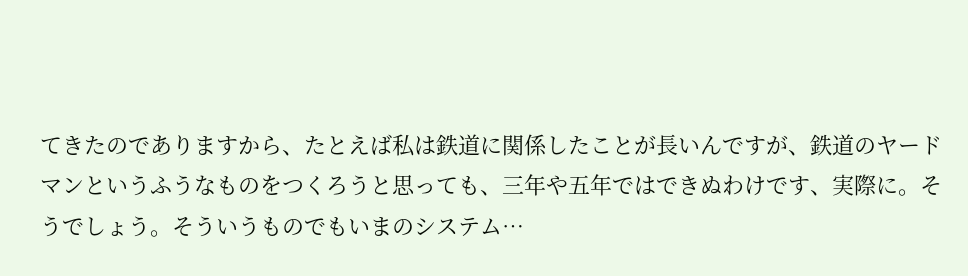てきたのでありますから、たとえば私は鉄道に関係したことが長いんですが、鉄道のヤードマンというふうなものをつくろうと思っても、三年や五年ではできぬわけです、実際に。そうでしょう。そういうものでもいまのシステム…